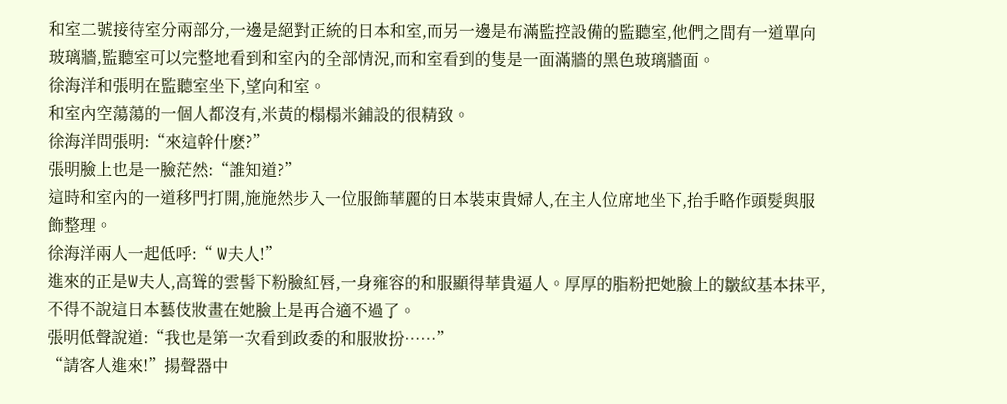和室二號接待室分兩部分,一邊是絕對正統的日本和室,而另一邊是布滿監控設備的監聽室,他們之間有一道單向玻璃牆,監聽室可以完整地看到和室內的全部情況,而和室看到的隻是一面滿牆的黑色玻璃牆面。
徐海洋和張明在監聽室坐下,望向和室。
和室內空蕩蕩的一個人都沒有,米黃的榻榻米鋪設的很精致。
徐海洋問張明:“來這幹什麽?”
張明臉上也是一臉茫然:“誰知道?”
這時和室內的一道移門打開,施施然步入一位服飾華麗的日本裝束貴婦人,在主人位席地坐下,抬手略作頭髮與服飾整理。
徐海洋兩人一起低呼:“ W夫人!”
進來的正是W夫人,高聳的雲髻下粉臉紅唇,一身雍容的和服顯得華貴逼人。厚厚的脂粉把她臉上的皺紋基本抹平,不得不說這日本藝伎妝畫在她臉上是再合適不過了。
張明低聲說道:“我也是第一次看到政委的和服妝扮……”
“請客人進來!”揚聲器中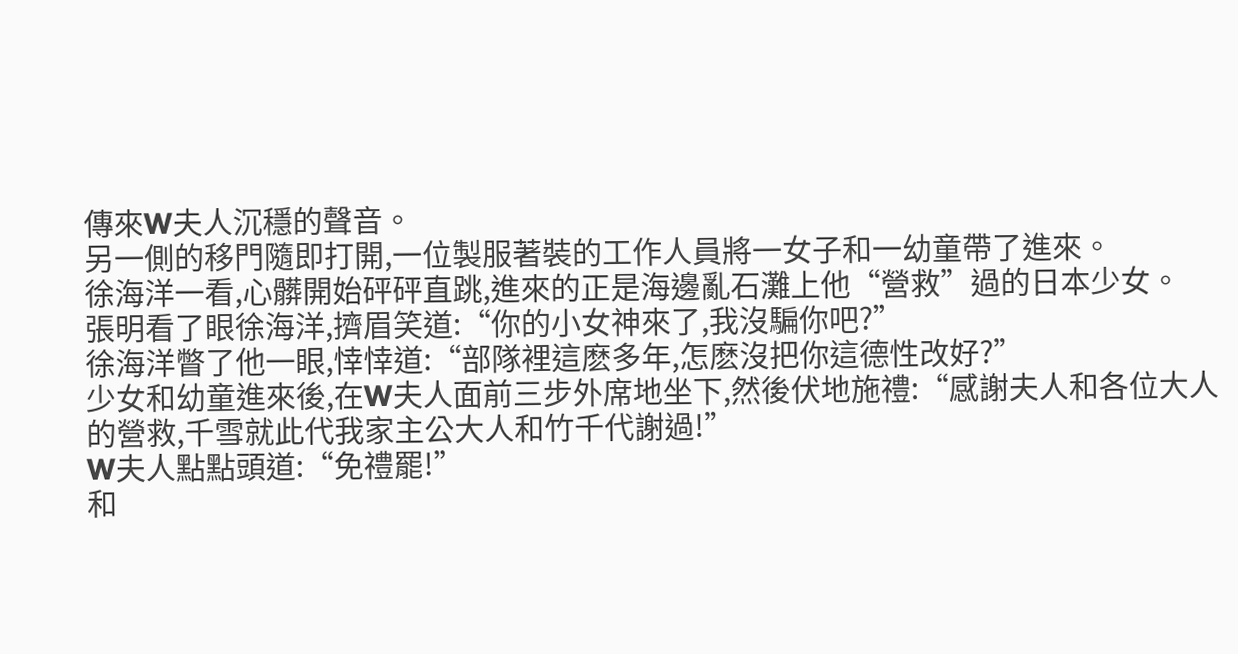傳來W夫人沉穩的聲音。
另一側的移門隨即打開,一位製服著裝的工作人員將一女子和一幼童帶了進來。
徐海洋一看,心髒開始砰砰直跳,進來的正是海邊亂石灘上他“營救”過的日本少女。
張明看了眼徐海洋,擠眉笑道:“你的小女神來了,我沒騙你吧?”
徐海洋瞥了他一眼,悻悻道:“部隊裡這麽多年,怎麽沒把你這德性改好?”
少女和幼童進來後,在W夫人面前三步外席地坐下,然後伏地施禮:“感謝夫人和各位大人的營救,千雪就此代我家主公大人和竹千代謝過!”
W夫人點點頭道:“免禮罷!”
和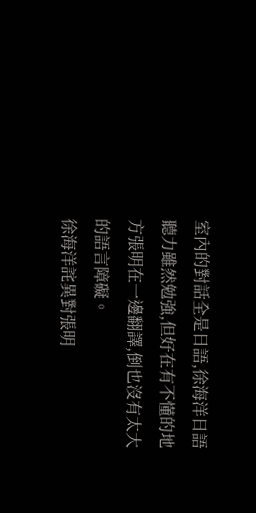室內的對話全是日語,徐海洋日語聽力雖然勉強,但好在有不懂的地方張明在一邊翻譯,倒也沒有太大的語言障礙。
徐海洋詫異對張明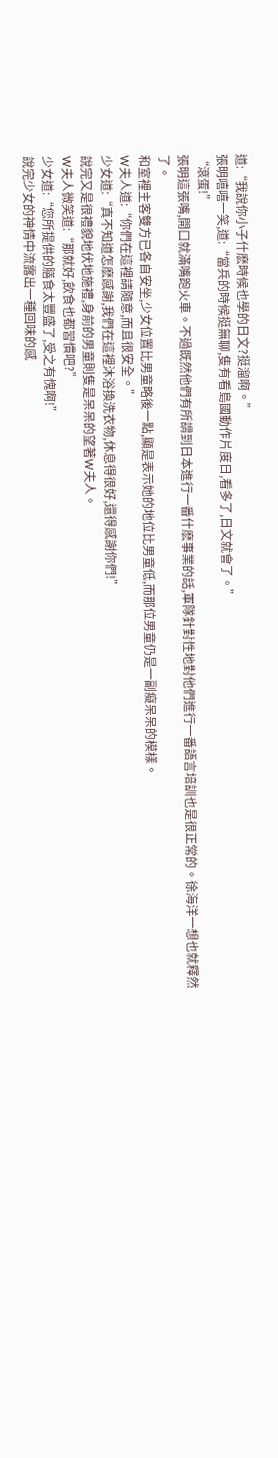道:“我說你小子什麽時候也學的日文?挺溜啊。”
張明嘻嘻一笑,道:“當兵的時候挺無聊,隻有看島國動作片度日,看多了,日文就會了。”
“滾蛋!”
張明這張嘴,開口就滿嘴跑火車。不過既然他們有所謂到日本進行一番什麽事業的話,軍隊針對性地對他們進行一番語言培訓也是很正常的。徐海洋一想也就釋然了。
和室裡主客雙方已各自安坐,少女位置比男童略後一點,顯是表示她的地位比男童低,而那位男童仍是一副癡呆呆的模樣。
W夫人道:“你們在這裡請隨意,而且很安全。”
少女道:“真不知道怎麽感謝,我們在這裡沐浴換洗衣物,休息得很好,還得感謝你們!”
說完又是很禮貌地伏地施禮,身前的男童則隻是呆呆的望著W夫人。
W夫人微笑道:“那就好,飲食也都習慣吧?”
少女道:“您所提供的膳食太豐盛了,受之有愧啊!”
說完少女的神情中流露出一種回味的感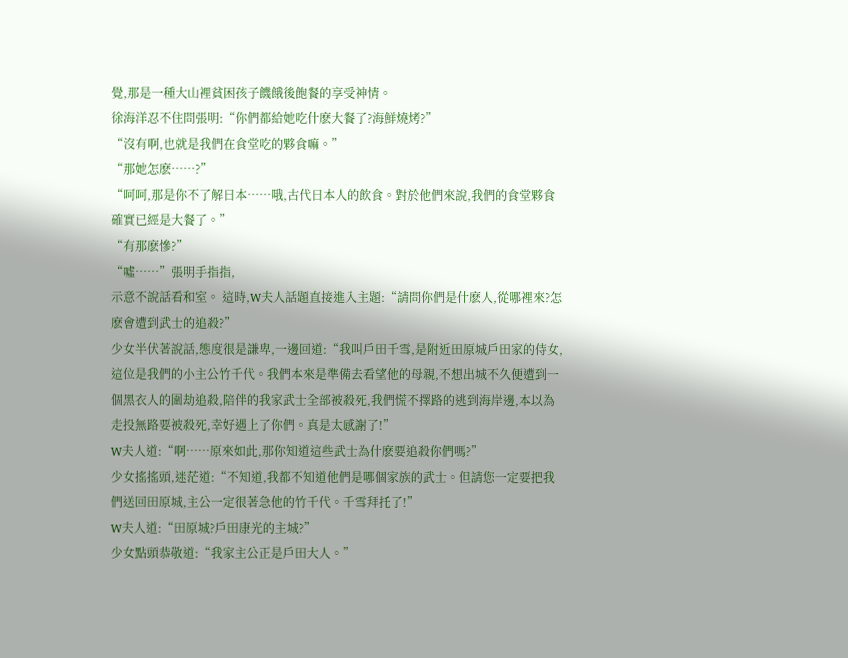覺,那是一種大山裡貧困孩子饑餓後飽餐的享受神情。
徐海洋忍不住問張明:“你們都給她吃什麽大餐了?海鮮燒烤?”
“沒有啊,也就是我們在食堂吃的夥食嘛。”
“那她怎麽……?”
“呵呵,那是你不了解日本……哦,古代日本人的飲食。對於他們來說,我們的食堂夥食確實已經是大餐了。”
“有那麽慘?”
“噓……”張明手指指,
示意不說話看和室。 這時,W夫人話題直接進入主題:“請問你們是什麽人,從哪裡來?怎麽會遭到武士的追殺?”
少女半伏著說話,態度很是謙卑,一邊回道:“我叫戶田千雪,是附近田原城戶田家的侍女,這位是我們的小主公竹千代。我們本來是準備去看望他的母親,不想出城不久便遭到一個黑衣人的圍劫追殺,陪伴的我家武士全部被殺死,我們慌不擇路的逃到海岸邊,本以為走投無路要被殺死,幸好遇上了你們。真是太感謝了!”
W夫人道:“啊……原來如此,那你知道這些武士為什麽要追殺你們嗎?”
少女搖搖頭,迷茫道:“不知道,我都不知道他們是哪個家族的武士。但請您一定要把我們送回田原城,主公一定很著急他的竹千代。千雪拜托了!”
W夫人道:“田原城?戶田康光的主城?”
少女點頭恭敬道:“我家主公正是戶田大人。”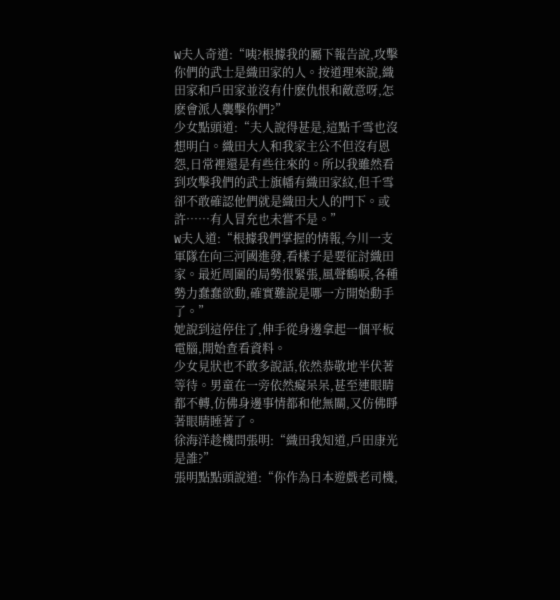W夫人奇道:“咦?根據我的屬下報告說,攻擊你們的武士是織田家的人。按道理來說,織田家和戶田家並沒有什麽仇恨和敵意呀,怎麽會派人襲擊你們?”
少女點頭道:“夫人說得甚是,這點千雪也沒想明白。織田大人和我家主公不但沒有恩怨,日常裡還是有些往來的。所以我雖然看到攻擊我們的武士旗幡有織田家紋,但千雪卻不敢確認他們就是織田大人的門下。或許……有人冒充也未嘗不是。”
W夫人道:“根據我們掌握的情報,今川一支軍隊在向三河國進發,看樣子是要征討織田家。最近周圍的局勢很緊張,風聲鶴唳,各種勢力蠢蠢欲動,確實難說是哪一方開始動手了。”
她說到這停住了,伸手從身邊拿起一個平板電腦,開始查看資料。
少女見狀也不敢多說話,依然恭敬地半伏著等待。男童在一旁依然癡呆呆,甚至連眼睛都不轉,仿佛身邊事情都和他無關,又仿佛睜著眼睛睡著了。
徐海洋趁機問張明:“織田我知道,戶田康光是誰?”
張明點點頭說道:“你作為日本遊戲老司機,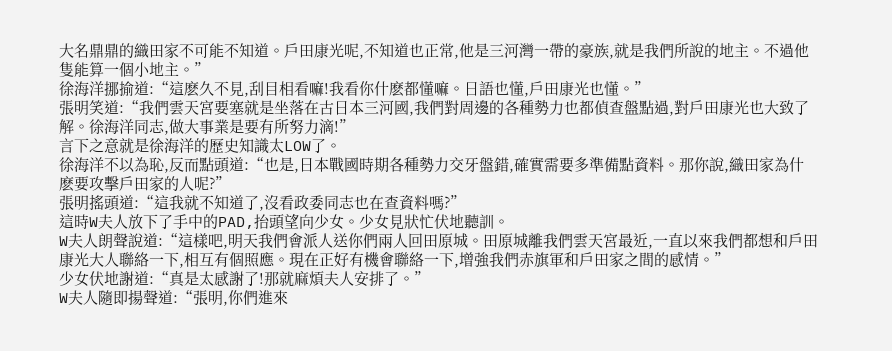大名鼎鼎的織田家不可能不知道。戶田康光呢,不知道也正常,他是三河灣一帶的豪族,就是我們所說的地主。不過他隻能算一個小地主。”
徐海洋挪揄道:“這麽久不見,刮目相看嘛!我看你什麽都懂嘛。日語也懂,戶田康光也懂。”
張明笑道:“我們雲天宮要塞就是坐落在古日本三河國,我們對周邊的各種勢力也都偵查盤點過,對戶田康光也大致了解。徐海洋同志,做大事業是要有所努力滴!”
言下之意就是徐海洋的歷史知識太LOW了。
徐海洋不以為恥,反而點頭道:“也是,日本戰國時期各種勢力交牙盤錯,確實需要多準備點資料。那你說,織田家為什麽要攻擊戶田家的人呢?”
張明搖頭道:“這我就不知道了,沒看政委同志也在查資料嗎?”
這時W夫人放下了手中的PAD,抬頭望向少女。少女見狀忙伏地聽訓。
W夫人朗聲說道:“這樣吧,明天我們會派人送你們兩人回田原城。田原城離我們雲天宮最近,一直以來我們都想和戶田康光大人聯絡一下,相互有個照應。現在正好有機會聯絡一下,增強我們赤旗軍和戶田家之間的感情。”
少女伏地謝道:“真是太感謝了!那就麻煩夫人安排了。”
W夫人隨即揚聲道:“張明,你們進來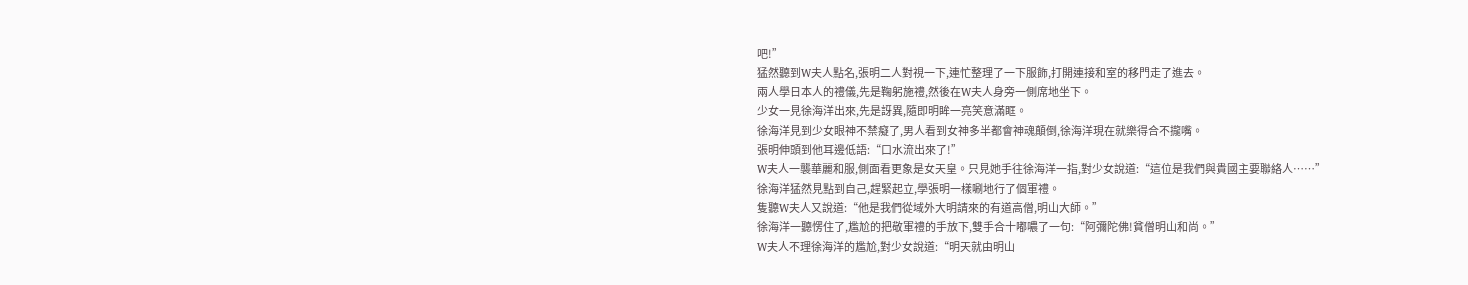吧!”
猛然聽到W夫人點名,張明二人對視一下,連忙整理了一下服飾,打開連接和室的移門走了進去。
兩人學日本人的禮儀,先是鞠躬施禮,然後在W夫人身旁一側席地坐下。
少女一見徐海洋出來,先是訝異,隨即明眸一亮笑意滿眶。
徐海洋見到少女眼神不禁癡了,男人看到女神多半都會神魂顛倒,徐海洋現在就樂得合不攏嘴。
張明伸頭到他耳邊低語:“口水流出來了!”
W夫人一襲華麗和服,側面看更象是女天皇。只見她手往徐海洋一指,對少女說道:“這位是我們與貴國主要聯絡人……”
徐海洋猛然見點到自己,趕緊起立,學張明一樣唰地行了個軍禮。
隻聽W夫人又說道:“他是我們從域外大明請來的有道高僧,明山大師。”
徐海洋一聽愣住了,尷尬的把敬軍禮的手放下,雙手合十嘟噥了一句:“阿彌陀佛!貧僧明山和尚。”
W夫人不理徐海洋的尷尬,對少女說道:“明天就由明山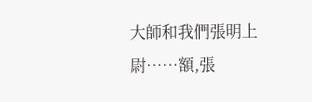大師和我們張明上尉……額,張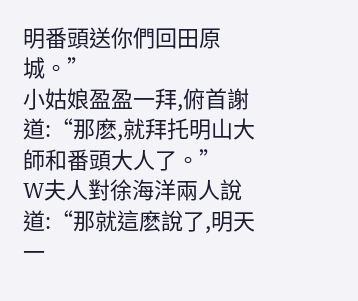明番頭送你們回田原城。”
小姑娘盈盈一拜,俯首謝道:“那麽,就拜托明山大師和番頭大人了。”
W夫人對徐海洋兩人說道:“那就這麽說了,明天一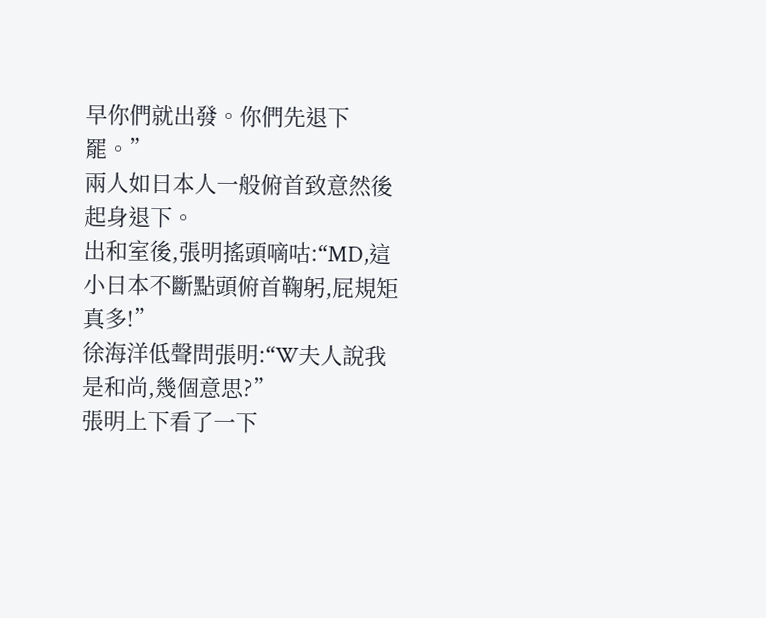早你們就出發。你們先退下罷。”
兩人如日本人一般俯首致意然後起身退下。
出和室後,張明搖頭嘀咕:“MD,這小日本不斷點頭俯首鞠躬,屁規矩真多!”
徐海洋低聲問張明:“W夫人說我是和尚,幾個意思?”
張明上下看了一下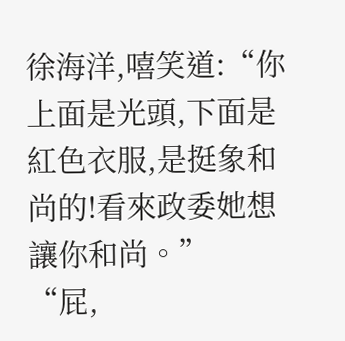徐海洋,嘻笑道:“你上面是光頭,下面是紅色衣服,是挺象和尚的!看來政委她想讓你和尚。”
“屁,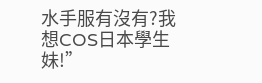水手服有沒有?我想COS日本學生妹!”